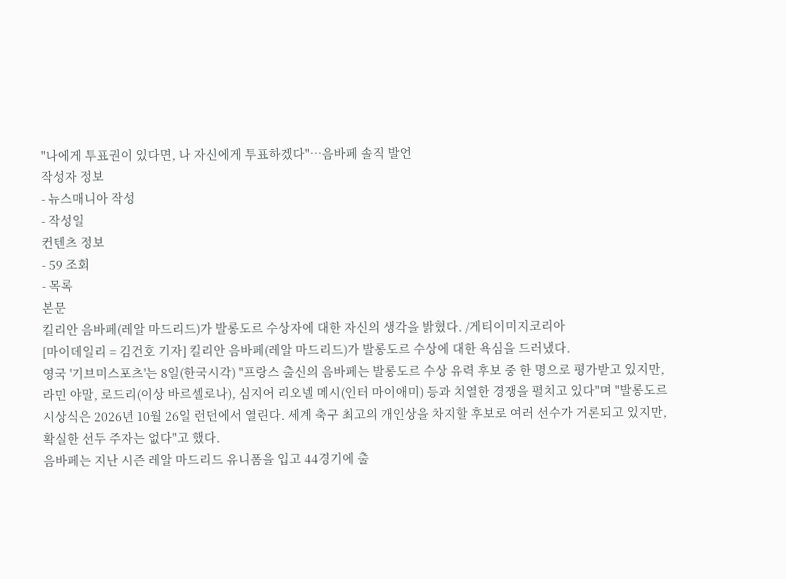"나에게 투표권이 있다면, 나 자신에게 투표하겠다"…음바페 솔직 발언
작성자 정보
- 뉴스매니아 작성
- 작성일
컨텐츠 정보
- 59 조회
- 목록
본문
킬리안 음바페(레알 마드리드)가 발롱도르 수상자에 대한 자신의 생각을 밝혔다. /게티이미지코리아
[마이데일리 = 김건호 기자] 킬리안 음바페(레알 마드리드)가 발롱도르 수상에 대한 욕심을 드러냈다.
영국 '기브미스포츠'는 8일(한국시각) "프랑스 출신의 음바페는 발롱도르 수상 유력 후보 중 한 명으로 평가받고 있지만, 라민 야말, 로드리(이상 바르셀로나), 심지어 리오넬 메시(인터 마이애미) 등과 치열한 경쟁을 펼치고 있다"며 "발롱도르 시상식은 2026년 10월 26일 런던에서 열린다. 세계 축구 최고의 개인상을 차지할 후보로 여러 선수가 거론되고 있지만, 확실한 선두 주자는 없다"고 했다.
음바페는 지난 시즌 레알 마드리드 유니폼을 입고 44경기에 출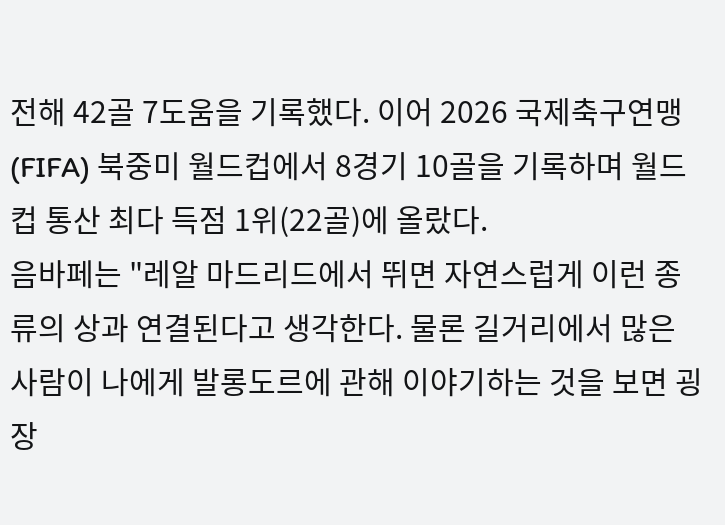전해 42골 7도움을 기록했다. 이어 2026 국제축구연맹(FIFA) 북중미 월드컵에서 8경기 10골을 기록하며 월드컵 통산 최다 득점 1위(22골)에 올랐다.
음바페는 "레알 마드리드에서 뛰면 자연스럽게 이런 종류의 상과 연결된다고 생각한다. 물론 길거리에서 많은 사람이 나에게 발롱도르에 관해 이야기하는 것을 보면 굉장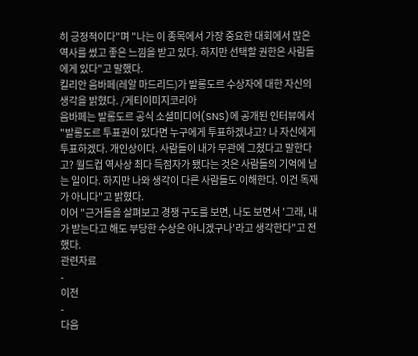히 긍정적이다"며 "나는 이 종목에서 가장 중요한 대회에서 많은 역사를 썼고 좋은 느낌을 받고 있다. 하지만 선택할 권한은 사람들에게 있다"고 말했다.
킬리안 음바페(레알 마드리드)가 발롱도르 수상자에 대한 자신의 생각을 밝혔다. /게티이미지코리아
음바페는 발롱도르 공식 소셜미디어(SNS)에 공개된 인터뷰에서 "발롱도르 투표권이 있다면 누구에게 투표하겠냐고? 나 자신에게 투표하겠다. 개인상이다. 사람들이 내가 무관에 그쳤다고 말한다고? 월드컵 역사상 최다 득점자가 됐다는 것은 사람들의 기억에 남는 일이다. 하지만 나와 생각이 다른 사람들도 이해한다. 이건 독재가 아니다"고 밝혔다.
이어 "근거들을 살펴보고 경쟁 구도를 보면, 나도 보면서 '그래, 내가 받는다고 해도 부당한 수상은 아니겠구나'라고 생각한다"고 전했다.
관련자료
-
이전
-
다음